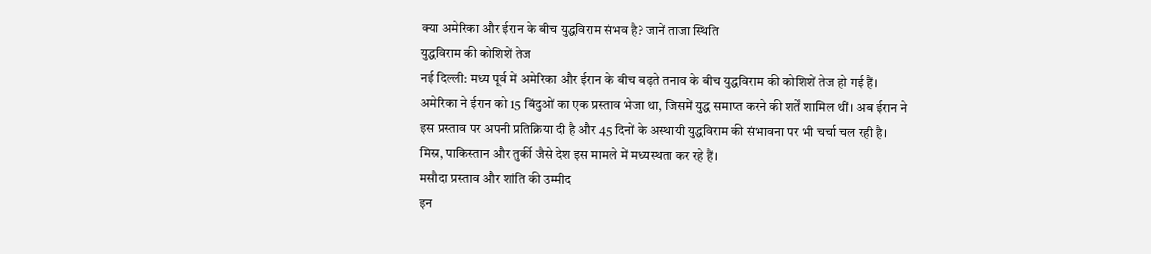क्या अमेरिका और ईरान के बीच युद्धविराम संभव है? जानें ताजा स्थिति
युद्धविराम की कोशिशें तेज
नई दिल्ली: मध्य पूर्व में अमेरिका और ईरान के बीच बढ़ते तनाव के बीच युद्धविराम की कोशिशें तेज हो गई हैं। अमेरिका ने ईरान को 15 बिंदुओं का एक प्रस्ताव भेजा था, जिसमें युद्ध समाप्त करने की शर्तें शामिल थीं। अब ईरान ने इस प्रस्ताव पर अपनी प्रतिक्रिया दी है और 45 दिनों के अस्थायी युद्धविराम की संभावना पर भी चर्चा चल रही है। मिस्र, पाकिस्तान और तुर्की जैसे देश इस मामले में मध्यस्थता कर रहे हैं।
मसौदा प्रस्ताव और शांति की उम्मीद
इन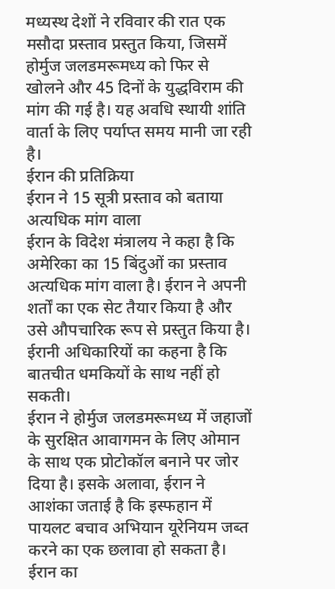मध्यस्थ देशों ने रविवार की रात एक मसौदा प्रस्ताव प्रस्तुत किया, जिसमें होर्मुज जलडमरूमध्य को फिर से खोलने और 45 दिनों के युद्धविराम की मांग की गई है। यह अवधि स्थायी शांति वार्ता के लिए पर्याप्त समय मानी जा रही है।
ईरान की प्रतिक्रिया
ईरान ने 15 सूत्री प्रस्ताव को बताया अत्यधिक मांग वाला
ईरान के विदेश मंत्रालय ने कहा है कि अमेरिका का 15 बिंदुओं का प्रस्ताव अत्यधिक मांग वाला है। ईरान ने अपनी शर्तों का एक सेट तैयार किया है और उसे औपचारिक रूप से प्रस्तुत किया है। ईरानी अधिकारियों का कहना है कि बातचीत धमकियों के साथ नहीं हो सकती।
ईरान ने होर्मुज जलडमरूमध्य में जहाजों के सुरक्षित आवागमन के लिए ओमान के साथ एक प्रोटोकॉल बनाने पर जोर दिया है। इसके अलावा, ईरान ने आशंका जताई है कि इस्फहान में पायलट बचाव अभियान यूरेनियम जब्त करने का एक छलावा हो सकता है। ईरान का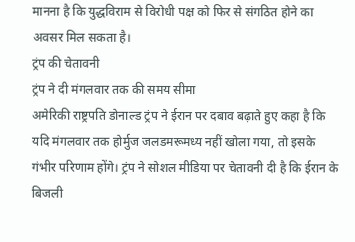मानना है कि युद्धविराम से विरोधी पक्ष को फिर से संगठित होने का अवसर मिल सकता है।
ट्रंप की चेतावनी
ट्रंप ने दी मंगलवार तक की समय सीमा
अमेरिकी राष्ट्रपति डोनाल्ड ट्रंप ने ईरान पर दबाव बढ़ाते हुए कहा है कि यदि मंगलवार तक होर्मुज जलडमरूमध्य नहीं खोला गया, तो इसके गंभीर परिणाम होंगे। ट्रंप ने सोशल मीडिया पर चेतावनी दी है कि ईरान के बिजली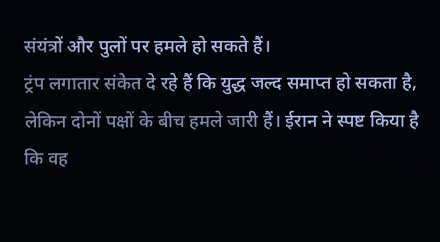संयंत्रों और पुलों पर हमले हो सकते हैं।
ट्रंप लगातार संकेत दे रहे हैं कि युद्ध जल्द समाप्त हो सकता है, लेकिन दोनों पक्षों के बीच हमले जारी हैं। ईरान ने स्पष्ट किया है कि वह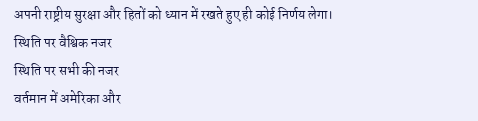अपनी राष्ट्रीय सुरक्षा और हितों को ध्यान में रखते हुए ही कोई निर्णय लेगा।
स्थिति पर वैश्विक नजर
स्थिति पर सभी की नजर
वर्तमान में अमेरिका और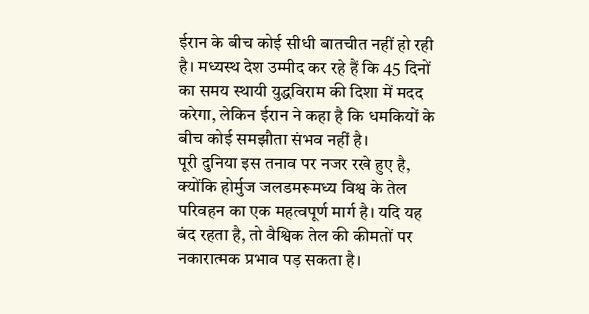ईरान के बीच कोई सीधी बातचीत नहीं हो रही है। मध्यस्थ देश उम्मीद कर रहे हैं कि 45 दिनों का समय स्थायी युद्धविराम की दिशा में मदद करेगा, लेकिन ईरान ने कहा है कि धमकियों के बीच कोई समझौता संभव नहीं है।
पूरी दुनिया इस तनाव पर नजर रखे हुए है, क्योंकि होर्मुज जलडमरूमध्य विश्व के तेल परिवहन का एक महत्वपूर्ण मार्ग है। यदि यह बंद रहता है, तो वैश्विक तेल की कीमतों पर नकारात्मक प्रभाव पड़ सकता है।